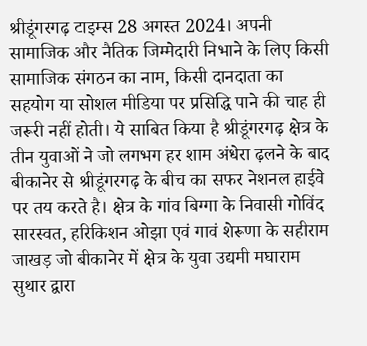श्रीडूंगरगढ़ टाइम्स 28 अगस्त 2024। अपनी सामाजिक और नैतिक जिम्मेदारी निभाने के लिए किसी सामाजिक संगठन का नाम, किसी दानदाता का सहयोग या सोशल मीडिया पर प्रसिद्धि पाने की चाह ही जरूरी नहीं होती। ये साबित किया है श्रीडूंगरगढ़ क्षेत्र के तीन युवाओं ने जो लगभग हर शाम अंधेरा ढ़लने के बाद बीकानेर से श्रीडूंगरगढ़ के बीच का सफर नेशनल हाईवे पर तय करते है। क्षेत्र के गांव बिग्गा के निवासी गोविंद सारस्वत, हरिकिशन ओझा एवं गावं शेरूणा के सहीराम जाखड़ जो बीकानेर में क्षेत्र के युवा उद्यमी मघाराम सुथार द्वारा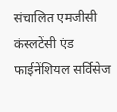संचालित एमजीसी कंस्लटेंसी एंड फाईनेंशियल सर्विसेज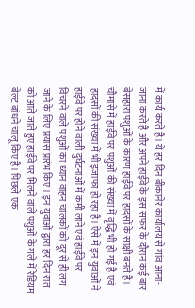में कार्य करते है। ये हर दिन बीकानेर कार्यालय से गांव आना-जाना करते है और अपने हाईवे के इस सफर के दौरान कई बार बेसहारा पशुओं के कारण हाईवे पर हादसों के साक्षी बनते है। चौमासे में हाईवे पर पशुओं की संख्या में वृद्धि भी हो गई है एवं हादसों की संख्या में भी इजाफा हो रहा है। ऐसे में इन युवाओं ने हाईवे पर होने वाली दुर्घटनाओं में कमी लाने एवं हाईवे पर विचरने वाले पशुओं का ध्यान वाहन चालकों को दूर से ही लग जाने के लिए प्रयास प्रारंभ किए। इन युवाओं द्वारा हर दिन रात को आते जाते हुए हाईवे पर मिलने वाले पशुओं के गले में रेडियम बेल्ट बांधने चालू किए है। पिछले एक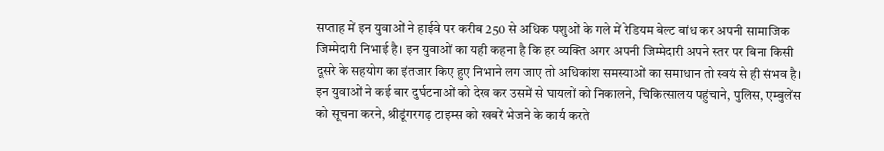सप्ताह में इन युवाओं ने हाईवे पर करीब 250 से अधिक पशुओं के गले में रेडियम बेल्ट बांध कर अपनी सामाजिक जिम्मेदारी निभाई है। इन युवाओं का यही कहना है कि हर व्यक्ति अगर अपनी जिम्मेदारी अपने स्तर पर बिना किसी दूसरे के सहयोग का इंतजार किए हुए निभाने लग जाए तो अधिकांश समस्याओं का समाधान तो स्वयं से ही संभव है। इन युवाओं ने कई बार दुर्घटनाओं को देख कर उसमें से घायलों को निकालने, चिकित्सालय पहुंचाने, पुलिस, एम्बुलेंस को सूचना करने, श्रीडूंगरगढ़ टाइम्स को खबरें भेजने के कार्य करते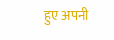हुए अपनी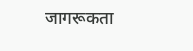जागरूकता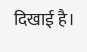दिखाई है।